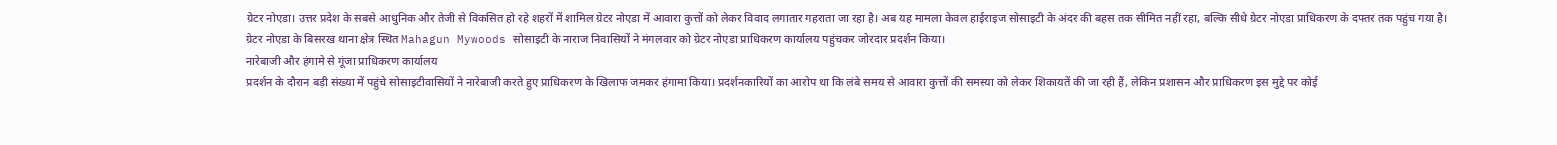ग्रेटर नोएडा। उत्तर प्रदेश के सबसे आधुनिक और तेजी से विकसित हो रहे शहरों में शामिल ग्रेटर नोएडा में आवारा कुत्तों को लेकर विवाद लगातार गहराता जा रहा है। अब यह मामला केवल हाईराइज सोसाइटी के अंदर की बहस तक सीमित नहीं रहा, बल्कि सीधे ग्रेटर नोएडा प्राधिकरण के दफ्तर तक पहुंच गया है।
ग्रेटर नोएडा के बिसरख थाना क्षेत्र स्थित Mahagun Mywoods सोसाइटी के नाराज निवासियों ने मंगलवार को ग्रेटर नोएडा प्राधिकरण कार्यालय पहुंचकर जोरदार प्रदर्शन किया।
नारेबाजी और हंगामे से गूंजा प्राधिकरण कार्यालय
प्रदर्शन के दौरान बड़ी संख्या में पहुंचे सोसाइटीवासियों ने नारेबाजी करते हुए प्राधिकरण के खिलाफ जमकर हंगामा किया। प्रदर्शनकारियों का आरोप था कि लंबे समय से आवारा कुत्तों की समस्या को लेकर शिकायतें की जा रही हैं, लेकिन प्रशासन और प्राधिकरण इस मुद्दे पर कोई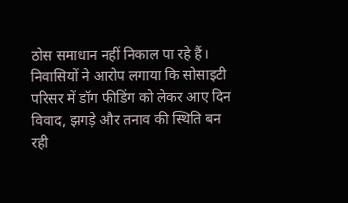ठोस समाधान नहीं निकाल पा रहे हैं।
निवासियों ने आरोप लगाया कि सोसाइटी परिसर में डॉग फीडिंग को लेकर आए दिन विवाद, झगड़े और तनाव की स्थिति बन रही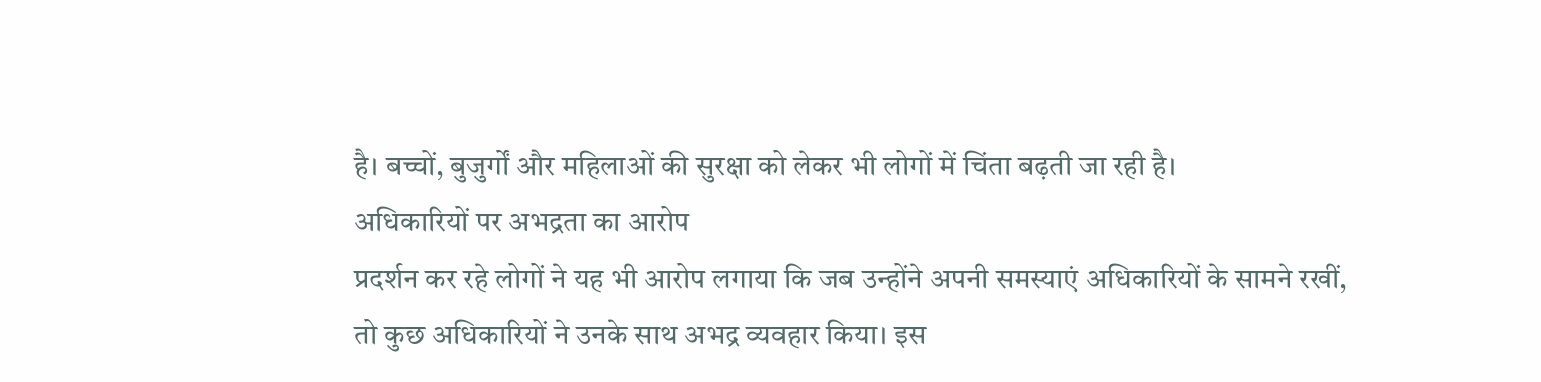है। बच्चों, बुजुर्गों और महिलाओं की सुरक्षा को लेकर भी लोगों में चिंता बढ़ती जा रही है।
अधिकारियों पर अभद्रता का आरोप
प्रदर्शन कर रहे लोगों ने यह भी आरोप लगाया कि जब उन्होंने अपनी समस्याएं अधिकारियों के सामने रखीं, तो कुछ अधिकारियों ने उनके साथ अभद्र व्यवहार किया। इस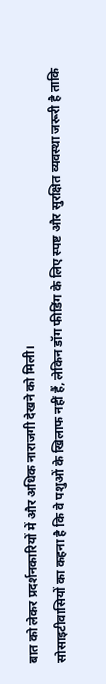बात को लेकर प्रदर्शनकारियों में और अधिक नाराजगी देखने को मिली।
सोसाइटीवासियों का कहना है कि वे पशुओं के खिलाफ नहीं हैं, लेकिन डॉग फीडिंग के लिए स्पष्ट और सुरक्षित व्यवस्था जरूरी है ताकि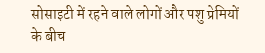सोसाइटी में रहने वाले लोगों और पशु प्रेमियों के बीच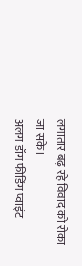लगातार बढ़ रहे विवाद को रोका जा सके।
अलग डॉग फीडिंग प्वाइंट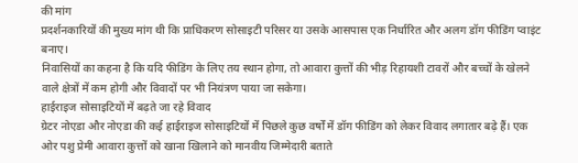की मांग
प्रदर्शनकारियों की मुख्य मांग थी कि प्राधिकरण सोसाइटी परिसर या उसके आसपास एक निर्धारित और अलग डॉग फीडिंग प्वाइंट बनाए।
निवासियों का कहना है कि यदि फीडिंग के लिए तय स्थान होगा, तो आवारा कुत्तों की भीड़ रिहायशी टावरों और बच्चों के खेलने वाले क्षेत्रों में कम होगी और विवादों पर भी नियंत्रण पाया जा सकेगा।
हाईराइज सोसाइटियों में बढ़ते जा रहे विवाद
ग्रेटर नोएडा और नोएडा की कई हाईराइज सोसाइटियों में पिछले कुछ वर्षों में डॉग फीडिंग को लेकर विवाद लगातार बढ़े हैं। एक ओर पशु प्रेमी आवारा कुत्तों को खाना खिलाने को मानवीय जिम्मेदारी बताते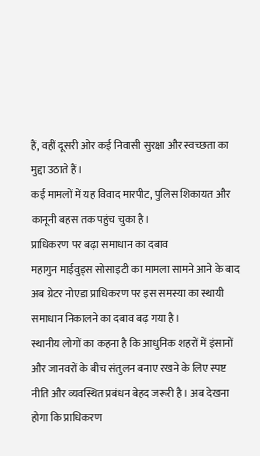हैं, वहीं दूसरी ओर कई निवासी सुरक्षा और स्वच्छता का मुद्दा उठाते हैं।
कई मामलों में यह विवाद मारपीट, पुलिस शिकायत और कानूनी बहस तक पहुंच चुका है।
प्राधिकरण पर बढ़ा समाधान का दबाव
महागुन माईवुड्स सोसाइटी का मामला सामने आने के बाद अब ग्रेटर नोएडा प्राधिकरण पर इस समस्या का स्थायी समाधान निकालने का दबाव बढ़ गया है।
स्थानीय लोगों का कहना है कि आधुनिक शहरों में इंसानों और जानवरों के बीच संतुलन बनाए रखने के लिए स्पष्ट नीति और व्यवस्थित प्रबंधन बेहद जरूरी है। अब देखना होगा कि प्राधिकरण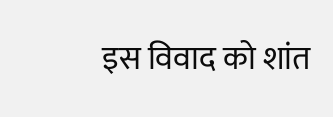इस विवाद को शांत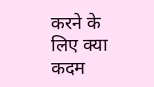करने के लिए क्या कदम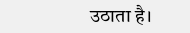उठाता है।